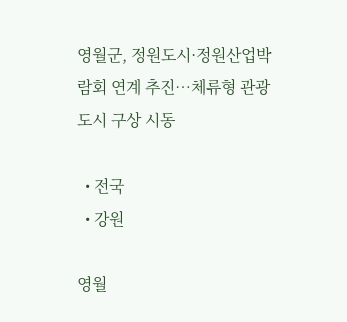영월군, 정원도시·정원산업박람회 연계 추진…체류형 관광도시 구상 시동

  • 전국
  • 강원

영월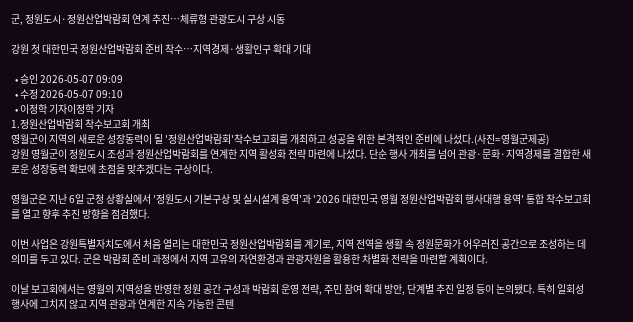군, 정원도시·정원산업박람회 연계 추진…체류형 관광도시 구상 시동

강원 첫 대한민국 정원산업박람회 준비 착수…지역경제·생활인구 확대 기대

  • 승인 2026-05-07 09:09
  • 수정 2026-05-07 09:10
  • 이정학 기자이정학 기자
1.정원산업박람회 착수보고회 개최
영월군이 지역의 새로운 성장동력이 될 '정원산업박람회'착수보고회를 개최하고 성공을 위한 본격적인 준비에 나섰다.(사진=영월군제공)
강원 영월군이 정원도시 조성과 정원산업박람회를 연계한 지역 활성화 전략 마련에 나섰다. 단순 행사 개최를 넘어 관광·문화·지역경제를 결합한 새로운 성장동력 확보에 초점을 맞추겠다는 구상이다.

영월군은 지난 6일 군청 상황실에서 '정원도시 기본구상 및 실시설계 용역'과 '2026 대한민국 영월 정원산업박람회 행사대행 용역' 통합 착수보고회를 열고 향후 추진 방향을 점검했다.

이번 사업은 강원특별자치도에서 처음 열리는 대한민국 정원산업박람회를 계기로, 지역 전역을 생활 속 정원문화가 어우러진 공간으로 조성하는 데 의미를 두고 있다. 군은 박람회 준비 과정에서 지역 고유의 자연환경과 관광자원을 활용한 차별화 전략을 마련할 계획이다.

이날 보고회에서는 영월의 지역성을 반영한 정원 공간 구성과 박람회 운영 전략, 주민 참여 확대 방안, 단계별 추진 일정 등이 논의됐다. 특히 일회성 행사에 그치지 않고 지역 관광과 연계한 지속 가능한 콘텐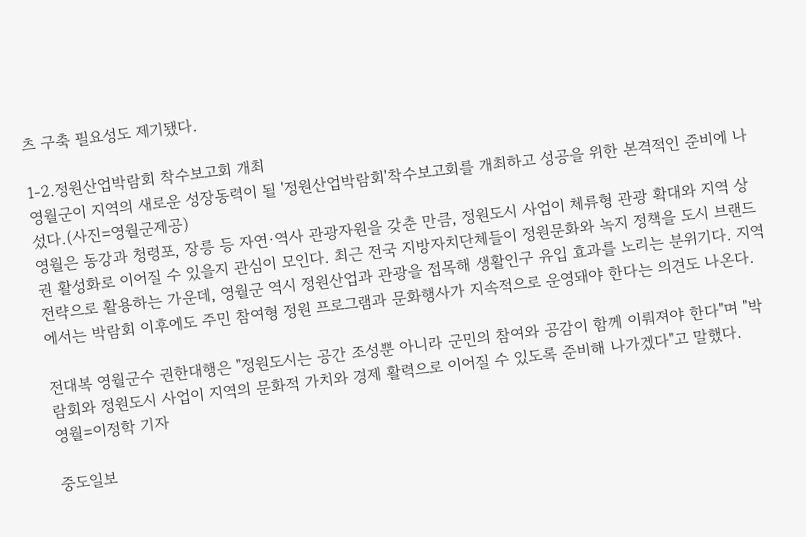츠 구축 필요성도 제기됐다.

1-2.정원산업박람회 착수보고회 개최
영월군이 지역의 새로운 성장동력이 될 '정원산업박람회'착수보고회를 개최하고 성공을 위한 본격적인 준비에 나섰다.(사진=영월군제공)
영월은 동강과 청령포, 장릉 등 자연·역사 관광자원을 갖춘 만큼, 정원도시 사업이 체류형 관광 확대와 지역 상권 활성화로 이어질 수 있을지 관심이 모인다. 최근 전국 지방자치단체들이 정원문화와 녹지 정책을 도시 브랜드 전략으로 활용하는 가운데, 영월군 역시 정원산업과 관광을 접목해 생활인구 유입 효과를 노리는 분위기다. 지역에서는 박람회 이후에도 주민 참여형 정원 프로그램과 문화행사가 지속적으로 운영돼야 한다는 의견도 나온다.

전대복 영월군수 권한대행은 "정원도시는 공간 조성뿐 아니라 군민의 참여와 공감이 함께 이뤄져야 한다"며 "박람회와 정원도시 사업이 지역의 문화적 가치와 경제 활력으로 이어질 수 있도록 준비해 나가겠다"고 말했다.
영월=이정학 기자

중도일보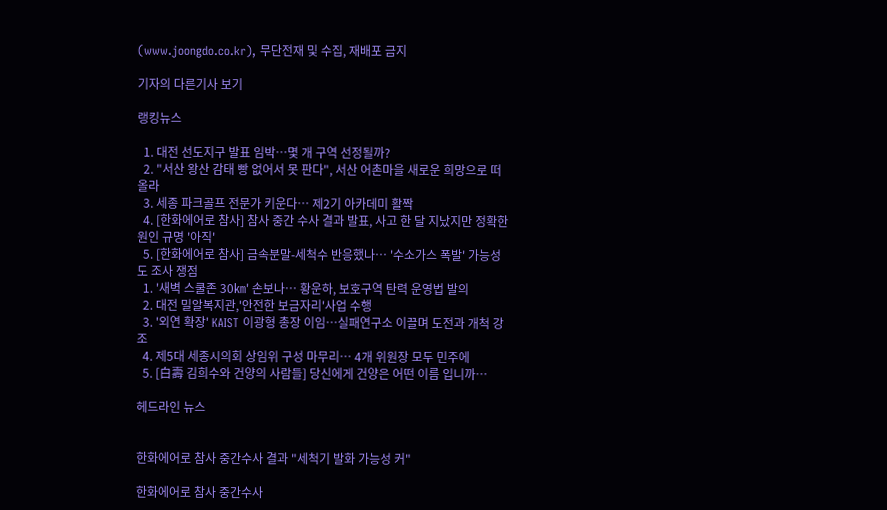(www.joongdo.co.kr), 무단전재 및 수집, 재배포 금지

기자의 다른기사 보기

랭킹뉴스

  1. 대전 선도지구 발표 임박…몇 개 구역 선정될까?
  2. "서산 왕산 감태 빵 없어서 못 판다", 서산 어촌마을 새로운 희망으로 떠올라
  3. 세종 파크골프 전문가 키운다… 제2기 아카데미 활짝
  4. [한화에어로 참사] 참사 중간 수사 결과 발표, 사고 한 달 지났지만 정확한 원인 규명 '아직'
  5. [한화에어로 참사] 금속분말-세척수 반응했나… '수소가스 폭발' 가능성도 조사 쟁점
  1. '새벽 스쿨존 30㎞' 손보나… 황운하, 보호구역 탄력 운영법 발의
  2. 대전 밀알복지관,'안전한 보금자리'사업 수행
  3. '외연 확장' KAIST 이광형 총장 이임…실패연구소 이끌며 도전과 개척 강조
  4. 제5대 세종시의회 상임위 구성 마무리… 4개 위원장 모두 민주에
  5. [白壽 김희수와 건양의 사람들] 당신에게 건양은 어떤 이름 입니까…

헤드라인 뉴스


한화에어로 참사 중간수사 결과 "세척기 발화 가능성 커"

한화에어로 참사 중간수사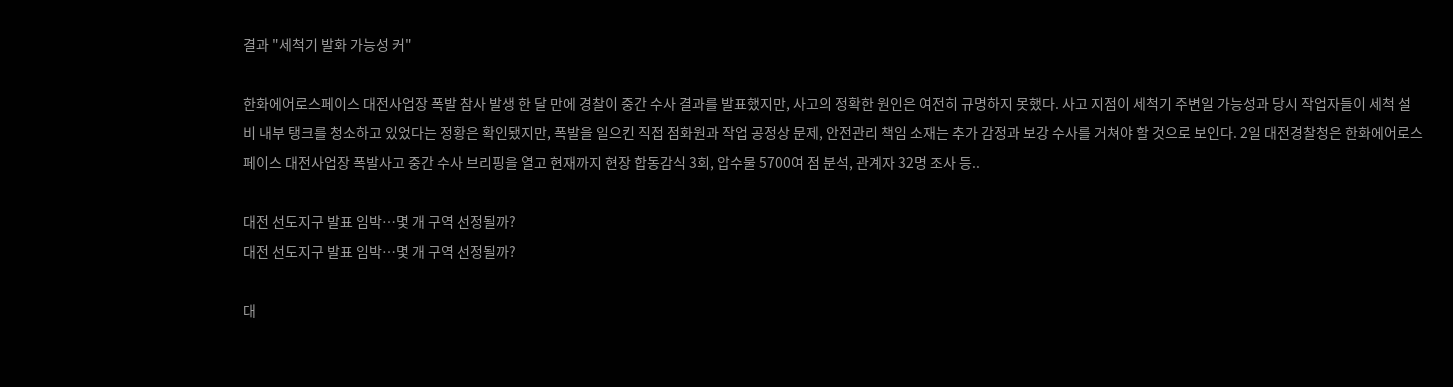결과 "세척기 발화 가능성 커"

한화에어로스페이스 대전사업장 폭발 참사 발생 한 달 만에 경찰이 중간 수사 결과를 발표했지만, 사고의 정확한 원인은 여전히 규명하지 못했다. 사고 지점이 세척기 주변일 가능성과 당시 작업자들이 세척 설비 내부 탱크를 청소하고 있었다는 정황은 확인됐지만, 폭발을 일으킨 직접 점화원과 작업 공정상 문제, 안전관리 책임 소재는 추가 감정과 보강 수사를 거쳐야 할 것으로 보인다. 2일 대전경찰청은 한화에어로스페이스 대전사업장 폭발사고 중간 수사 브리핑을 열고 현재까지 현장 합동감식 3회, 압수물 5700여 점 분석, 관계자 32명 조사 등..

대전 선도지구 발표 임박…몇 개 구역 선정될까?
대전 선도지구 발표 임박…몇 개 구역 선정될까?

대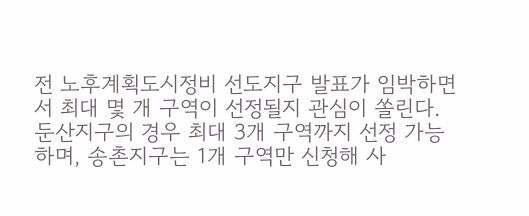전 노후계획도시정비 선도지구 발표가 임박하면서 최대 몇 개 구역이 선정될지 관심이 쏠린다. 둔산지구의 경우 최대 3개 구역까지 선정 가능하며, 송촌지구는 1개 구역만 신청해 사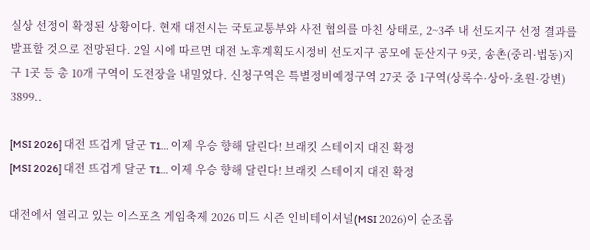실상 선정이 확정된 상황이다. 현재 대전시는 국토교통부와 사전 협의를 마친 상태로, 2~3주 내 선도지구 선정 결과를 발표할 것으로 전망된다. 2일 시에 따르면 대전 노후계획도시정비 선도지구 공모에 둔산지구 9곳, 송촌(중리·법동)지구 1곳 등 총 10개 구역이 도전장을 내밀었다. 신청구역은 특별정비예정구역 27곳 중 1구역(상록수·상아·초원·강변) 3899..

[MSI 2026] 대전 뜨겁게 달군 T1… 이제 우승 향해 달린다! 브래킷 스테이지 대진 확정
[MSI 2026] 대전 뜨겁게 달군 T1… 이제 우승 향해 달린다! 브래킷 스테이지 대진 확정

대전에서 열리고 있는 이스포츠 게임축제 2026 미드 시즌 인비테이셔널(MSI 2026)이 순조롭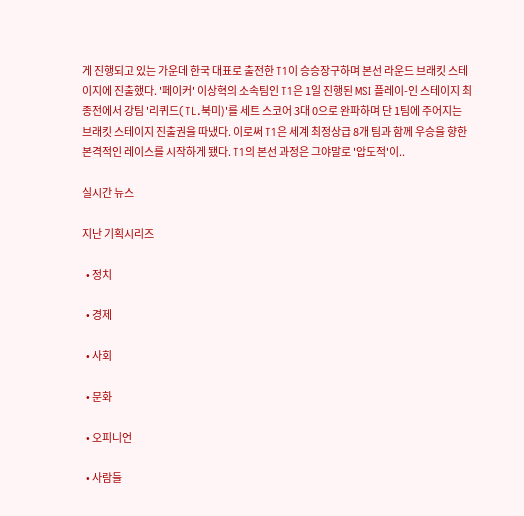게 진행되고 있는 가운데 한국 대표로 출전한 T1이 승승장구하며 본선 라운드 브래킷 스테이지에 진출했다. '페이커' 이상혁의 소속팀인 T1은 1일 진행된 MSI 플레이-인 스테이지 최종전에서 강팀 '리퀴드(TL.북미)'를 세트 스코어 3대 0으로 완파하며 단 1팀에 주어지는 브래킷 스테이지 진출권을 따냈다. 이로써 T1은 세계 최정상급 8개 팀과 함께 우승을 향한 본격적인 레이스를 시작하게 됐다. T1의 본선 과정은 그야말로 '압도적'이..

실시간 뉴스

지난 기획시리즈

  • 정치

  • 경제

  • 사회

  • 문화

  • 오피니언

  • 사람들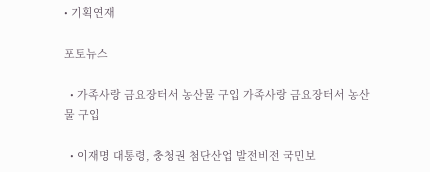• 기획연재

포토뉴스

  • 가족사랑 금요장터서 농산물 구입 가족사랑 금요장터서 농산물 구입

  • 이재명 대통령, 충청권 첨단산업 발전비전 국민보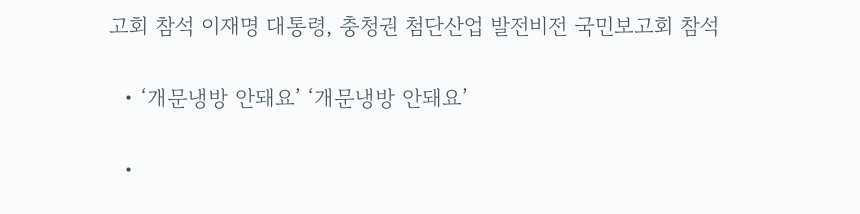고회 참석 이재명 대통령, 충청권 첨단산업 발전비전 국민보고회 참석

  • ‘개문냉방 안돼요’ ‘개문냉방 안돼요’

  •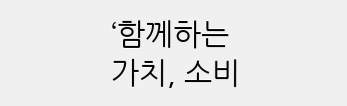‘함께하는 가치, 소비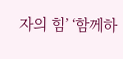자의 힘’ ‘함께하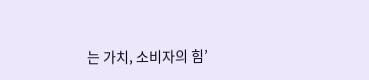는 가치, 소비자의 힘’